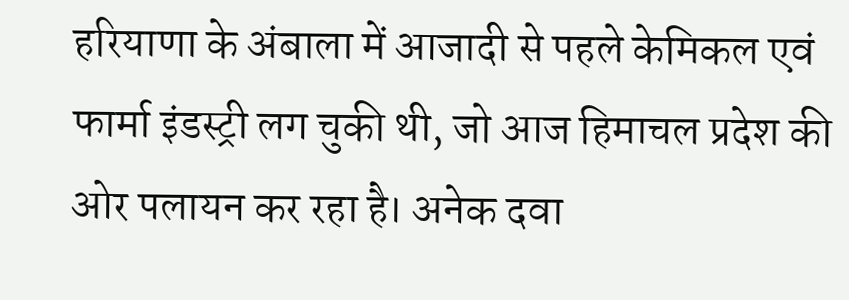हरियाणा के अंबाला में आजादी से पहले केमिकल एवं फार्मा इंडस्ट्री लग चुकी थी, जो आज हिमाचल प्रदेश की ओर पलायन कर रहा है। अनेक दवा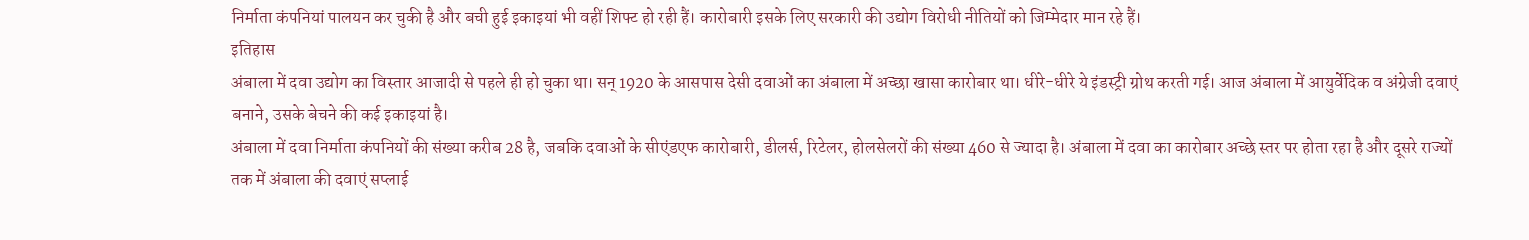निर्माता कंपनियां पालयन कर चुकी है और बची हुई इकाइयां भी वहीं शिफ्ट हो रही हैं। कारोबारी इसके लिए सरकारी की उद्योग विरोधी नीतियों को जिम्मेदार मान रहे हैं।
इतिहास
अंबाला में दवा उद्योग का विस्तार आजादी से पहले ही हो चुका था। सन् 1920 के आसपास देसी दवाओं का अंबाला में अच्छा खासा कारोबार था। धीरे-धीरे ये इंडस्ट्री ग्रोथ करती गई। आज अंबाला में आयुर्वेदिक व अंग्रेजी दवाएं बनाने, उसके बेचने की कई इकाइयां है।
अंबाला में दवा निर्माता कंपनियों की संख्या करीब 28 है, जबकि दवाओं के सीएंडएफ कारोबारी, डीलर्स, रिटेलर, होलसेलरों की संख्या 460 से ज्यादा है। अंबाला में दवा का कारोबार अच्छे स्तर पर होता रहा है और दूसरे राज्यों तक में अंबाला की दवाएं सप्लाई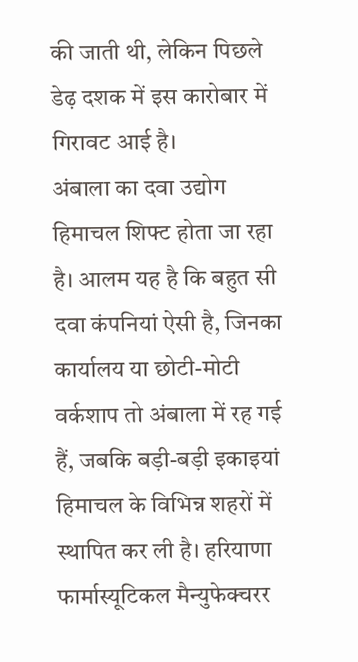की जाती थी, लेकिन पिछले डेढ़ दशक में इस कारोबार में गिरावट आई है।
अंबाला का दवा उद्योग हिमाचल शिफ्ट होता जा रहा है। आलम यह है कि बहुत सी दवा कंपनियां ऐसी है, जिनका कार्यालय या छोटी-मोटी वर्कशाप तो अंबाला में रह गई हैं, जबकि बड़ी-बड़ी इकाइयां हिमाचल के विभिन्न शहरों में स्थापित कर ली है। हरियाणा फार्मास्यूटिकल मैन्युफेक्चरर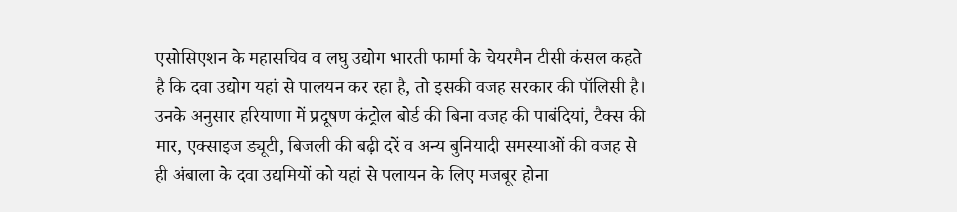एसोसिएशन के महासचिव व लघु उद्योग भारती फार्मा के चेयरमैन टीसी कंसल कहते है कि दवा उद्योग यहां से पालयन कर रहा है, तो इसकी वजह सरकार की पॉलिसी है।
उनके अनुसार हरियाणा में प्रदूषण कंट्रोल बोर्ड की बिना वजह की पाबंदियां, टैक्स की मार, एक्साइज ड्यूटी, बिजली की बढ़ी दरें व अन्य बुनियादी समस्याओं की वजह से ही अंबाला के दवा उद्यमियों को यहां से पलायन के लिए मजबूर होना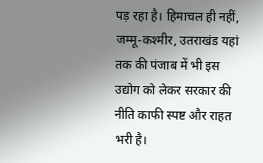पड़ रहा है। हिमाचल ही नहीं, जम्मू-कश्मीर, उतराखंड यहां तक की पंजाब में भी इस उद्योग को लेकर सरकार की नीति काफी स्पष्ट और राहत भरी है।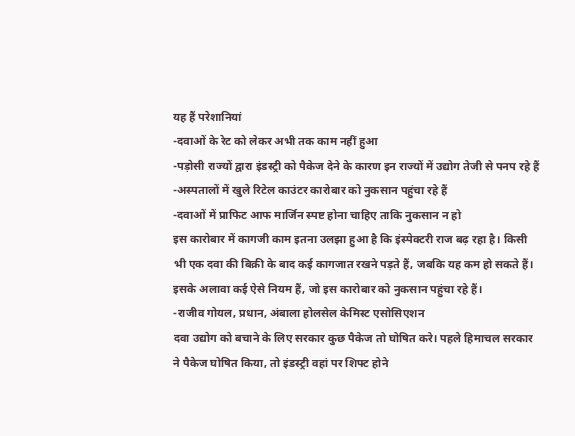यह हैं परेशानियां
-दवाओं के रेट को लेकर अभी तक काम नहीं हुआ
-पड़ोसी राज्यों द्वारा इंडस्ट्री को पैकेज देने के कारण इन राज्यों में उद्योग तेजी से पनप रहे हैं
-अस्पतालों में खुले रिटेल काउंटर कारोबार को नुकसान पहुंचा रहे हैं
-दवाओं में प्राफिट आफ मार्जिन स्पष्ट होना चाहिए ताकि नुकसान न हो
इस कारोबार में कागजी काम इतना उलझा हुआ है कि इंस्पेक्टरी राज बढ़ रहा है। किसी भी एक दवा की बिक्री के बाद कई कागजात रखने पड़ते हैं, जबकि यह कम हो सकते हैं। इसके अलावा कई ऐसे नियम हैं, जो इस कारोबार को नुकसान पहुंचा रहे हैं।
-राजीव गोयल, प्रधान, अंबाला होलसेल केमिस्ट एसोसिएशन
दवा उद्योग को बचाने के लिए सरकार कुछ पैकेज तो घोषित करे। पहले हिमाचल सरकार ने पैकेज घोषित किया, तो इंडस्ट्री वहां पर शिफ्ट होने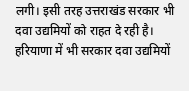लगी। इसी तरह उत्तराखंड सरकार भी दवा उद्यमियों को राहत दे रही है। हरियाणा में भी सरकार दवा उद्यमियों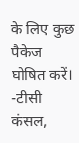के लिए कुछ पैकेज घोषित करें।
-टीसी कंसल,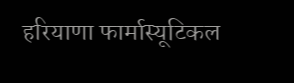हरियाणा फार्मास्यूटिकल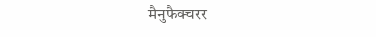मैनुफैक्चरर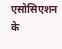एसोसिएशन के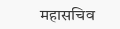महासचिव